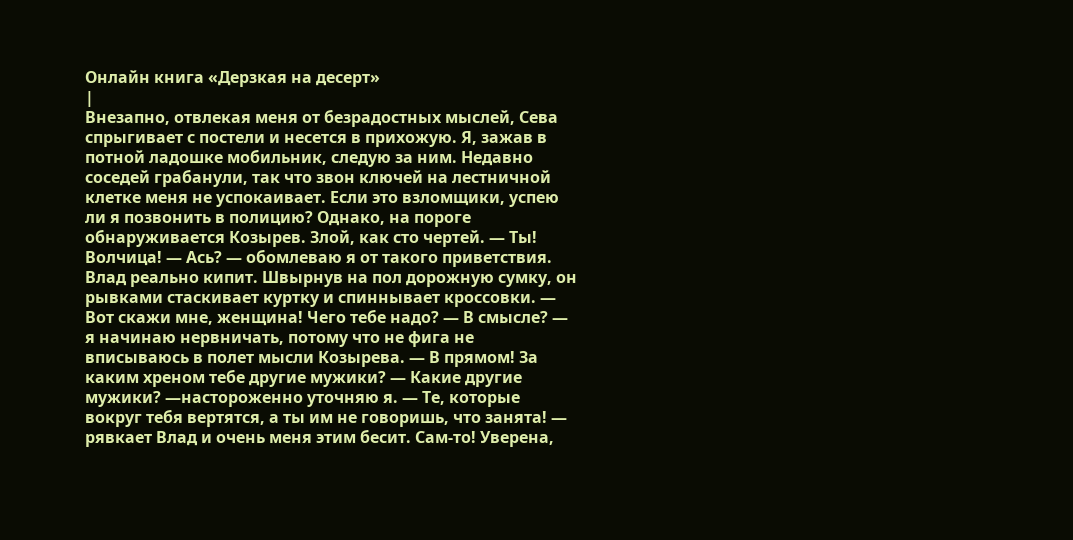Онлайн книга «Дерзкая на десерт»
|
Внезапно, отвлекая меня от безрадостных мыслей, Сева спрыгивает с постели и несется в прихожую. Я, зажав в потной ладошке мобильник, следую за ним. Недавно соседей грабанули, так что звон ключей на лестничной клетке меня не успокаивает. Если это взломщики, успею ли я позвонить в полицию? Однако, на пороге обнаруживается Козырев. Злой, как сто чертей. — Ты! Волчица! — Ась? — обомлеваю я от такого приветствия. Влад реально кипит. Швырнув на пол дорожную сумку, он рывками стаскивает куртку и спиннывает кроссовки. — Вот скажи мне, женщина! Чего тебе надо? — В смысле? — я начинаю нервничать, потому что не фига не вписываюсь в полет мысли Козырева. — В прямом! За каким хреном тебе другие мужики? — Какие другие мужики? —настороженно уточняю я. — Те, которые вокруг тебя вертятся, а ты им не говоришь, что занята! — рявкает Влад и очень меня этим бесит. Сам-то! Уверена,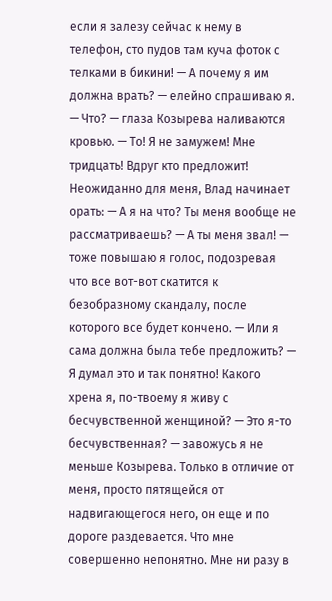если я залезу сейчас к нему в телефон, сто пудов там куча фоток с телками в бикини! — А почему я им должна врать? — елейно спрашиваю я. — Что? — глаза Козырева наливаются кровью. — То! Я не замужем! Мне тридцать! Вдруг кто предложит! Неожиданно для меня, Влад начинает орать: — А я на что? Ты меня вообще не рассматриваешь? — А ты меня звал! — тоже повышаю я голос, подозревая что все вот-вот скатится к безобразному скандалу, после которого все будет кончено. — Или я сама должна была тебе предложить? — Я думал это и так понятно! Какого хрена я, по-твоему я живу с бесчувственной женщиной? — Это я-то бесчувственная? — завожусь я не меньше Козырева. Только в отличие от меня, просто пятящейся от надвигающегося него, он еще и по дороге раздевается. Что мне совершенно непонятно. Мне ни разу в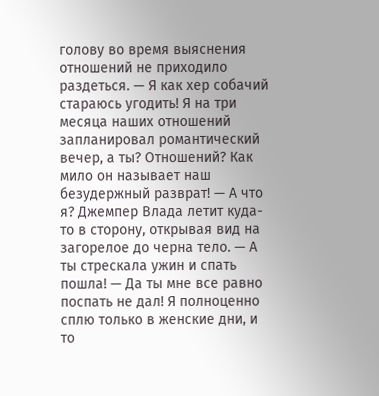голову во время выяснения отношений не приходило раздеться. — Я как хер собачий стараюсь угодить! Я на три месяца наших отношений запланировал романтический вечер, а ты? Отношений? Как мило он называет наш безудержный разврат! — А что я? Джемпер Влада летит куда-то в сторону, открывая вид на загорелое до черна тело. — А ты стрескала ужин и спать пошла! — Да ты мне все равно поспать не дал! Я полноценно сплю только в женские дни, и то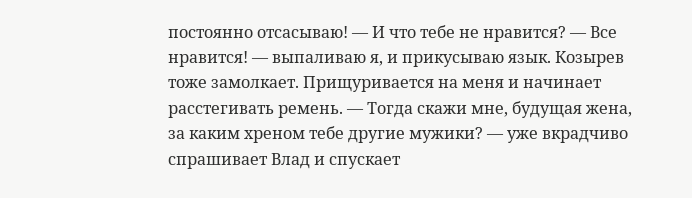постоянно отсасываю! — И что тебе не нравится? — Все нравится! — выпаливаю я, и прикусываю язык. Козырев тоже замолкает. Прищуривается на меня и начинает расстегивать ремень. — Тогда скажи мне, будущая жена, за каким хреном тебе другие мужики? — уже вкрадчиво спрашивает Влад и спускает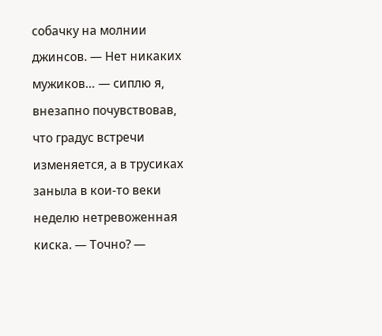собачку на молнии джинсов. — Нет никаких мужиков… — сиплю я, внезапно почувствовав, что градус встречи изменяется, а в трусиках заныла в кои-то веки неделю нетревоженная киска. — Точно? —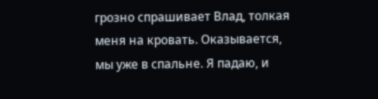грозно спрашивает Влад, толкая меня на кровать. Оказывается, мы уже в спальне. Я падаю, и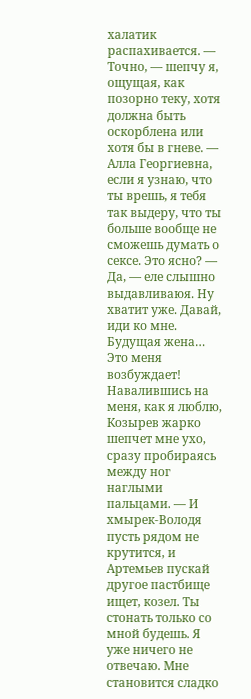халатик распахивается. — Точно, — шепчу я, ощущая, как позорно теку, хотя должна быть оскорблена или хотя бы в гневе. — Алла Георгиевна, если я узнаю, что ты врешь, я тебя так выдеру, что ты больше вообще не сможешь думать о сексе. Это ясно? — Да, — еле слышно выдавливаюя. Ну хватит уже. Давай, иди ко мне. Будущая жена… Это меня возбуждает! Навалившись на меня, как я люблю, Козырев жарко шепчет мне ухо, сразу пробираясь между ног наглыми пальцами. — И хмырек-Володя пусть рядом не крутится, и Артемьев пускай другое пастбище ищет, козел. Ты стонать только со мной будешь. Я уже ничего не отвечаю. Мне становится сладко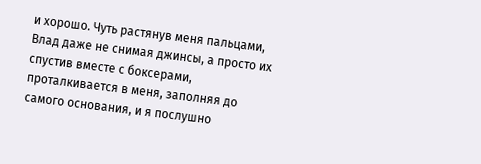и хорошо. Чуть растянув меня пальцами, Влад даже не снимая джинсы, а просто их спустив вместе с боксерами, проталкивается в меня, заполняя до самого основания, и я послушно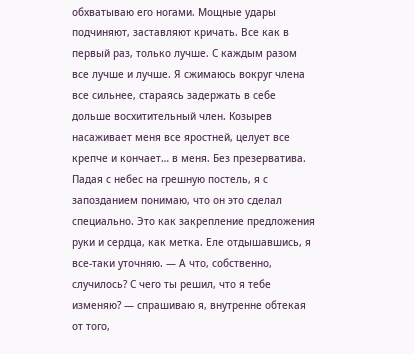обхватываю его ногами. Мощные удары подчиняют, заставляют кричать. Все как в первый раз, только лучше. С каждым разом все лучше и лучше. Я сжимаюсь вокруг члена все сильнее, стараясь задержать в себе дольше восхитительный член. Козырев насаживает меня все яростней, целует все крепче и кончает… в меня. Без презерватива. Падая с небес на грешную постель, я с запозданием понимаю, что он это сделал специально. Это как закрепление предложения руки и сердца, как метка. Еле отдышавшись, я все-таки уточняю. — А что, собственно, случилось? С чего ты решил, что я тебе изменяю? — спрашиваю я, внутренне обтекая от того,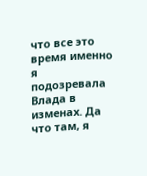что все это время именно я подозревала Влада в изменах. Да что там, я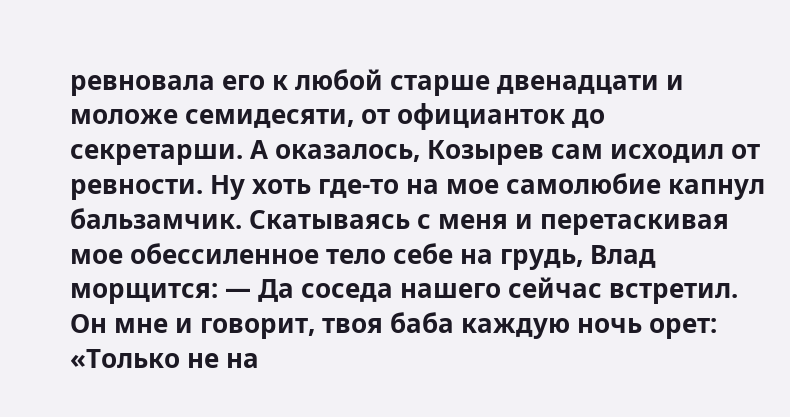ревновала его к любой старше двенадцати и моложе семидесяти, от официанток до секретарши. А оказалось, Козырев сам исходил от ревности. Ну хоть где-то на мое самолюбие капнул бальзамчик. Скатываясь с меня и перетаскивая мое обессиленное тело себе на грудь, Влад морщится: — Да соседа нашего сейчас встретил. Он мне и говорит, твоя баба каждую ночь орет: «Только не на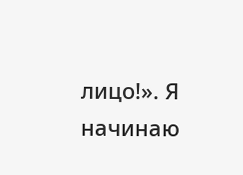лицо!». Я начинаю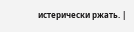истерически ржать. |